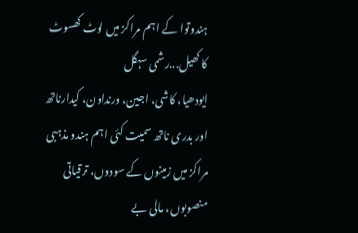ہندوتوا کے اہم مراکز میں لوٹ کھسوٹ کا کھیل...رشمی سہگل
ایودھیا، کاشی، اجین، ورنداون، کیدارناتھ اور بدری ناتھ سمیت کئی اہم ہندو مذہبی مراکز میں زمینوں کے سودوں، ترقیاتی منصوبوں، مالی بے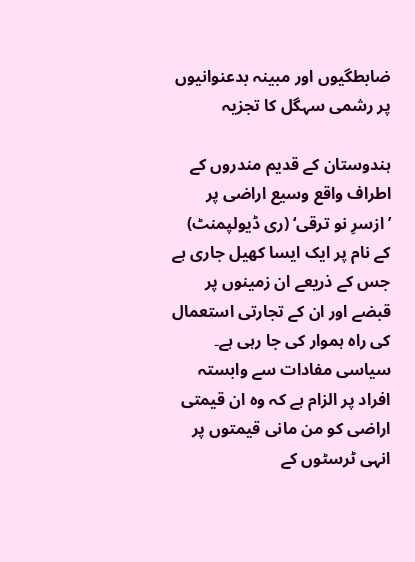ضابطگیوں اور مبینہ بدعنوانیوں پر رشمی سہگل کا تجزیہ

ہندوستان کے قدیم مندروں کے اطراف واقع وسیع اراضی پر ’ازسرِ نو ترقی‘ (ری ڈیولپمنٹ) کے نام پر ایک ایسا کھیل جاری ہے جس کے ذریعے ان زمینوں پر قبضے اور ان کے تجارتی استعمال کی راہ ہموار کی جا رہی ہے۔ سیاسی مفادات سے وابستہ افراد پر الزام ہے کہ وہ ان قیمتی اراضی کو من مانی قیمتوں پر انہی ٹرسٹوں کے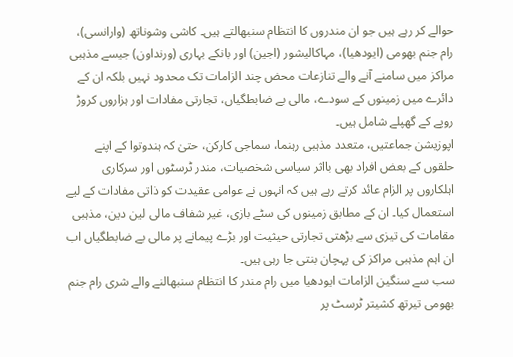حوالے کر رہے ہیں جو ان مندروں کا انتظام سنبھالتے ہیں۔ کاشی وشوناتھ (وارانسی)، رام جنم بھومی (ایودھیا)، مہاکالیشور (اجین) اور بانکے بہاری (ورنداون) جیسے مذہبی مراکز میں سامنے آنے والے تنازعات محض چند الزامات تک محدود نہیں بلکہ ان کے دائرے میں زمینوں کے سودے، مالی بے ضابطگیاں، تجارتی مفادات اور ہزاروں کروڑ روپے کے گھپلے شامل ہیں۔
اپوزیشن جماعتیں، متعدد مذہبی رہنما، سماجی کارکن، حتیٰ کہ ہندوتوا کے اپنے حلقوں کے بعض افراد بھی بااثر سیاسی شخصیات، مندر ٹرسٹوں اور سرکاری اہلکاروں پر الزام عائد کرتے رہے ہیں کہ انہوں نے عوامی عقیدت کو ذاتی مفادات کے لیے استعمال کیا۔ ان کے مطابق زمینوں کی سٹے بازی، غیر شفاف مالی لین دین، مذہبی مقامات کی تیزی سے بڑھتی تجارتی حیثیت اور بڑے پیمانے پر مالی بے ضابطگیاں اب ان اہم مذہبی مراکز کی پہچان بنتی جا رہی ہیں۔
سب سے سنگین الزامات ایودھیا میں رام مندر کا انتظام سنبھالنے والے شری رام جنم بھومی تیرتھ کشیتر ٹرسٹ پر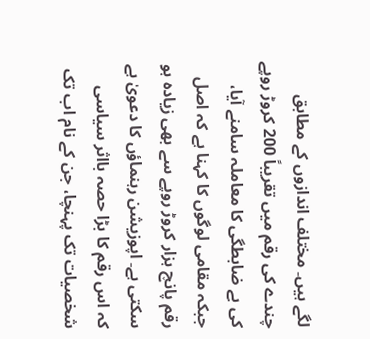لگے ہیں۔ مختلف اندازوں کے مطابق چندے کی رقم میں تقریباً 200 کروڑ روپے کی بے ضابطگی کا معاملہ سامنے آیا، جبکہ مقامی لوگوں کا کہنا ہے کہ اصل رقم پانچ ہزار کروڑ روپے سے بھی زیادہ ہو سکتی ہے۔ اپوزیشن رہنماؤں کا دعویٰ ہے کہ اس رقم کا بڑا حصہ بااثر سیاسی شخصیات تک پہنچا، جن کے نام اب تک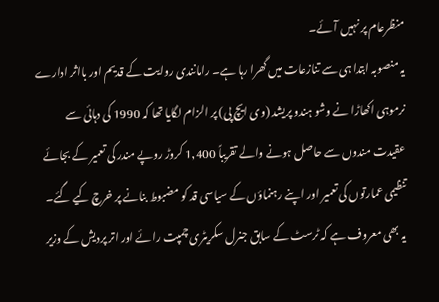منظرعام پر نہیں آئے۔
یہ منصوبہ ابتدا ہی سے تنازعات میں گھرا رہا ہے۔ رامانندی روایت کے قدیم اور بااثر ادارے نرموہی اکھاڑا نے وشو ہندو پریشد (وی ایچ پی) پر الزام لگایا تھا کہ 1990 کی دہائی سے عقیدت مندوں سے حاصل ہونے والے تقریباً 1,400 کروڑ روپے مندر کی تعمیر کے بجائے تنظیمی عمارتوں کی تعمیر اور اپنے رہنماؤں کے سیاسی قد کو مضبوط بنانے پر خرچ کیے گئے۔
یہ بھی معروف ہے کہ ٹرسٹ کے سابق جنرل سکریٹری چمپت رائے اور اتر پردیش کے وزیر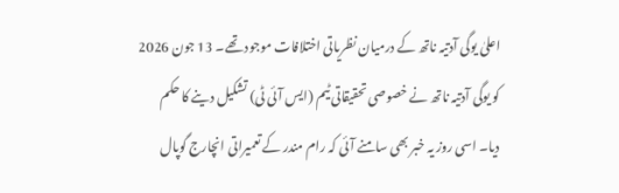اعلیٰ یوگی آدتیہ ناتھ کے درمیان نظریاتی اختلافات موجود تھے۔ 13 جون 2026 کو یوگی آدتیہ ناتھ نے خصوصی تحقیقاتی ٹیم (ایس آئی ٹی) تشکیل دینے کا حکم دیا۔ اسی روز یہ خبر بھی سامنے آئی کہ رام مندر کے تعمیراتی انچارج گوپال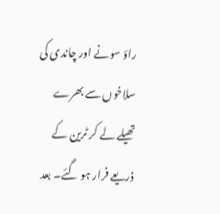راؤ سونے اور چاندی کی سلاخوں سے بھرے تھیلے لے کر ٹرین کے ذریعے فرار ہو گئے۔ بعد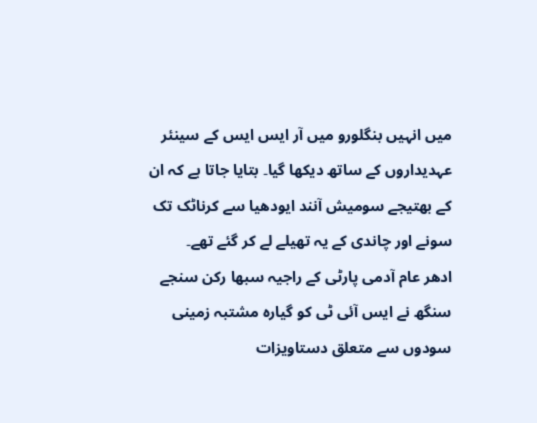میں انہیں بنگلورو میں آر ایس ایس کے سینئر عہدیداروں کے ساتھ دیکھا گیا۔ بتایا جاتا ہے کہ ان کے بھتیجے سومیش آنند ایودھیا سے کرناٹک تک سونے اور چاندی کے یہ تھیلے لے کر گئے تھے۔
ادھر عام آدمی پارٹی کے راجیہ سبھا رکن سنجے سنگھ نے ایس آئی ٹی کو گیارہ مشتبہ زمینی سودوں سے متعلق دستاویزات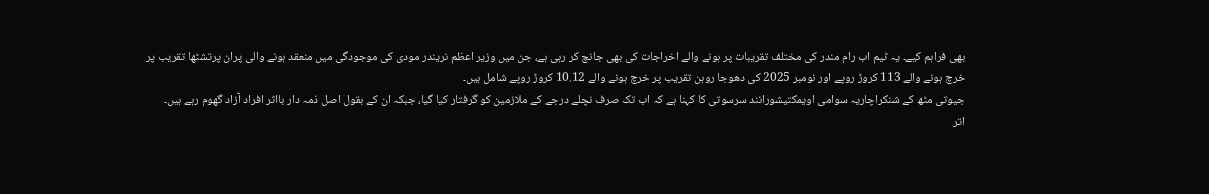بھی فراہم کیے۔ یہ ٹیم اب رام مندر کی مختلف تقریبات پر ہونے والے اخراجات کی بھی جانچ کر رہی ہے، جن میں وزیر اعظم نریندر مودی کی موجودگی میں منعقد ہونے والی پران پرتشٹھا تقریب پر خرچ ہونے والے 113 کروڑ روپے اور نومبر 2025 کی دھوجا روہن تقریب پر خرچ ہونے والے 10.12 کروڑ روپے شامل ہیں۔
جیوتی مٹھ کے شنکراچاریہ سوامی اویمکتیشورانند سرسوتی کا کہنا ہے کہ اب تک صرف نچلے درجے کے ملازمین کو گرفتار کیا گیا، جبکہ ان کے بقول اصل ذمہ دار بااثر افراد آزاد گھوم رہے ہیں۔
اتر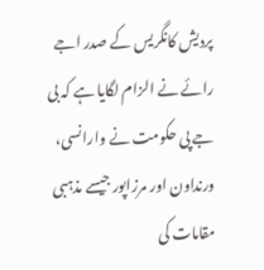پردیش کانگریس کے صدر اجے رائے نے الزام لگایا ہے کہ بی جے پی حکومت نے وارانسی، ورنداون اور مرزاپور جیسے مذہبی مقامات کی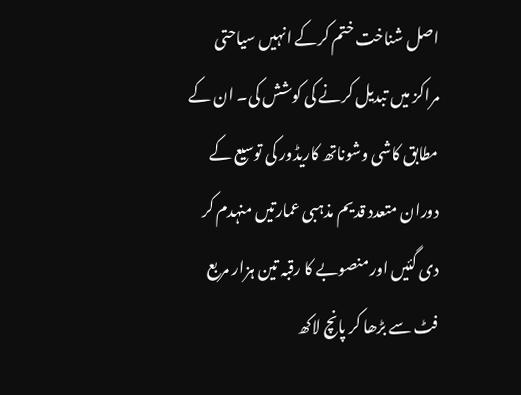اصل شناخت ختم کرکے انہیں سیاحتی مراکز میں تبدیل کرنے کی کوشش کی۔ ان کے مطابق کاشی وشوناتھ کاریڈور کی توسیع کے دوران متعدد قدیم مذہبی عمارتیں منہدم کر دی گئیں اور منصوبے کا رقبہ تین ہزار مربع فٹ سے بڑھا کر پانچ لاکھ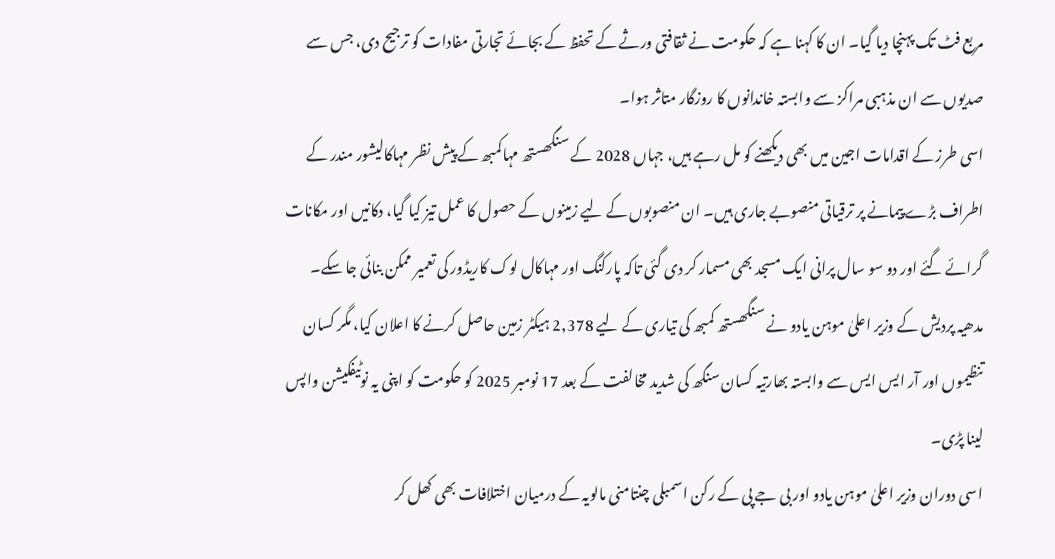مربع فٹ تک پہنچا دیا گیا۔ ان کا کہنا ہے کہ حکومت نے ثقافتی ورثے کے تحفظ کے بجائے تجارتی مفادات کو ترجیح دی، جس سے صدیوں سے ان مذہبی مراکز سے وابستہ خاندانوں کا روزگار متاثر ہوا۔
اسی طرز کے اقدامات اجین میں بھی دیکھنے کو مل رہے ہیں، جہاں 2028 کے سنگھستھ مہاکمبھ کے پیش نظر مہاکالیشور مندر کے اطراف بڑے پیمانے پر ترقیاتی منصوبے جاری ہیں۔ ان منصوبوں کے لیے زمینوں کے حصول کا عمل تیز کیا گیا، دکانیں اور مکانات گرائے گئے اور دو سو سال پرانی ایک مسجد بھی مسمار کر دی گئی تاکہ پارکنگ اور مہاکال لوک کاریڈور کی تعمیر ممکن بنائی جا سکے۔
مدھیہ پردیش کے وزیر اعلیٰ موہن یادو نے سنگھستھ کمبھ کی تیاری کے لیے 2,378 ہیکٹر زمین حاصل کرنے کا اعلان کیا، مگر کسان تنظیموں اور آر ایس ایس سے وابستہ بھارتیہ کسان سنگھ کی شدید مخالفت کے بعد 17 نومبر 2025 کو حکومت کو اپنی یہ نوٹیفکیشن واپس لینا پڑی۔
اسی دوران وزیر اعلیٰ موہن یادو اور بی جے پی کے رکن اسمبلی چنتامنی مالویہ کے درمیان اختلافات بھی کھل کر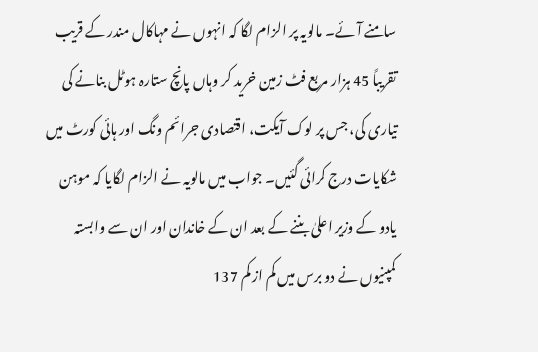سامنے آئے۔ مالویہ پر الزام لگا کہ انہوں نے مہاکال مندر کے قریب تقریباً 45 ہزار مربع فٹ زمین خرید کر وہاں پانچ ستارہ ہوٹل بنانے کی تیاری کی، جس پر لوک آیکت، اقتصادی جرائم ونگ اور ہائی کورٹ میں شکایات درج کرائی گئیں۔ جواب میں مالویہ نے الزام لگایا کہ موہن یادو کے وزیر اعلیٰ بننے کے بعد ان کے خاندان اور ان سے وابستہ کمپنیوں نے دو برس میں کم از کم 137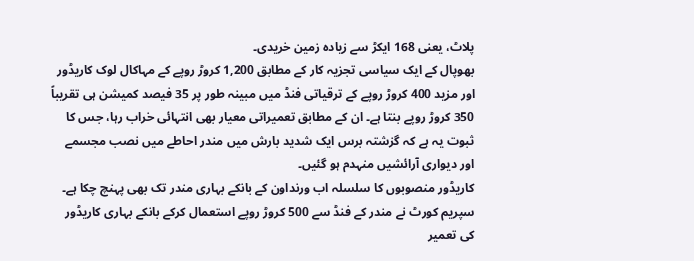پلاٹ، یعنی 168 ایکڑ سے زیادہ زمین خریدی۔
بھوپال کے ایک سیاسی تجزیہ کار کے مطابق 1,200 کروڑ روپے کے مہاکال لوک کاریڈور اور مزید 400 کروڑ روپے کے ترقیاتی فنڈ میں مبینہ طور پر 35 فیصد کمیشن ہی تقریباً 350 کروڑ روپے بنتا ہے۔ ان کے مطابق تعمیراتی معیار بھی انتہائی خراب رہا، جس کا ثبوت یہ ہے کہ گزشتہ برس ایک شدید بارش میں مندر احاطے میں نصب مجسمے اور دیواری آرائشیں منہدم ہو گئیں۔
کاریڈور منصوبوں کا سلسلہ اب ورنداون کے بانکے بہاری مندر تک بھی پہنچ چکا ہے۔ سپریم کورٹ نے مندر کے فنڈ سے 500 کروڑ روپے استعمال کرکے بانکے بہاری کاریڈور کی تعمیر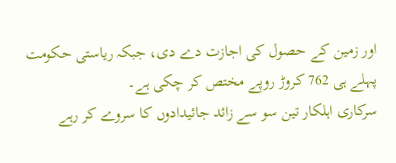اور زمین کے حصول کی اجازت دے دی، جبکہ ریاستی حکومت پہلے ہی 762 کروڑ روپے مختص کر چکی ہے۔
سرکاری اہلکار تین سو سے زائد جائیدادوں کا سروے کر رہے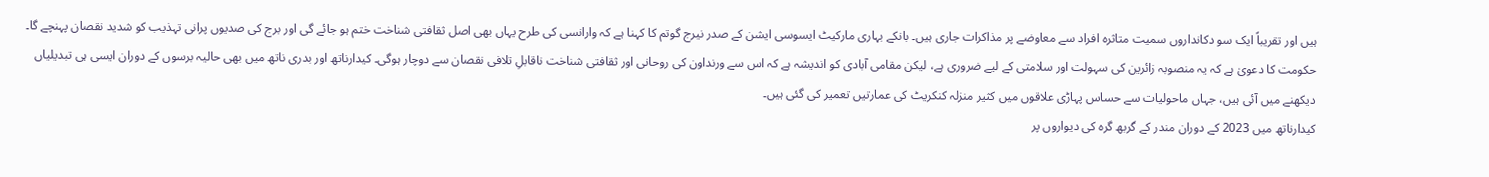ہیں اور تقریباً ایک سو دکانداروں سمیت متاثرہ افراد سے معاوضے پر مذاکرات جاری ہیں۔ بانکے بہاری مارکیٹ ایسوسی ایشن کے صدر نیرج گوتم کا کہنا ہے کہ وارانسی کی طرح یہاں بھی اصل ثقافتی شناخت ختم ہو جائے گی اور برج کی صدیوں پرانی تہذیب کو شدید نقصان پہنچے گا۔
حکومت کا دعویٰ ہے کہ یہ منصوبہ زائرین کی سہولت اور سلامتی کے لیے ضروری ہے، لیکن مقامی آبادی کو اندیشہ ہے کہ اس سے ورنداون کی روحانی اور ثقافتی شناخت ناقابلِ تلافی نقصان سے دوچار ہوگی۔ کیدارناتھ اور بدری ناتھ میں بھی حالیہ برسوں کے دوران ایسی ہی تبدیلیاں دیکھنے میں آئی ہیں، جہاں ماحولیات سے حساس پہاڑی علاقوں میں کثیر منزلہ کنکریٹ کی عمارتیں تعمیر کی گئی ہیں۔
کیدارناتھ میں 2023 کے دوران مندر کے گربھ گرہ کی دیواروں پر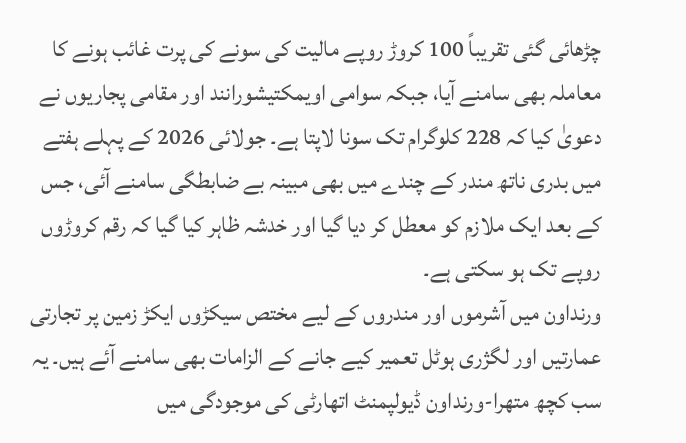چڑھائی گئی تقریباً 100 کروڑ روپے مالیت کی سونے کی پرت غائب ہونے کا معاملہ بھی سامنے آیا، جبکہ سوامی اویمکتیشورانند اور مقامی پجاریوں نے دعویٰ کیا کہ 228 کلوگرام تک سونا لاپتا ہے۔ جولائی 2026 کے پہلے ہفتے میں بدری ناتھ مندر کے چندے میں بھی مبینہ بے ضابطگی سامنے آئی، جس کے بعد ایک ملازم کو معطل کر دیا گیا اور خدشہ ظاہر کیا گیا کہ رقم کروڑوں روپے تک ہو سکتی ہے۔
ورنداون میں آشرموں اور مندروں کے لیے مختص سیکڑوں ایکڑ زمین پر تجارتی عمارتیں اور لگژری ہوٹل تعمیر کیے جانے کے الزامات بھی سامنے آئے ہیں۔ یہ سب کچھ متھرا-ورنداون ڈیولپمنٹ اتھارٹی کی موجودگی میں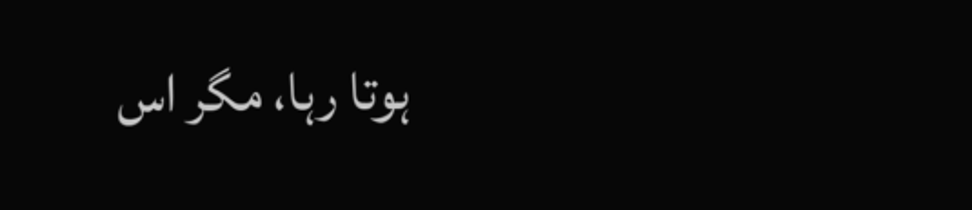ہوتا رہا، مگر اس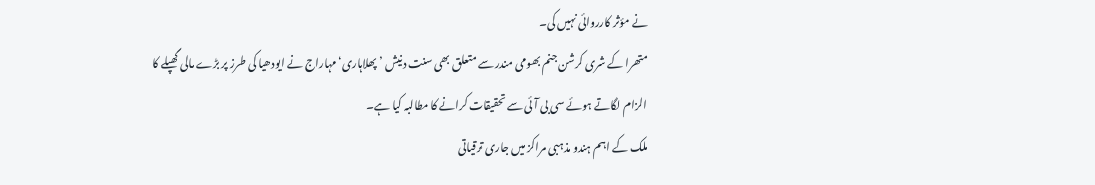نے مؤثر کارروائی نہیں کی۔
متھرا کے شری کرشن جنم بھومی مندر سے متعلق بھی سنت دنیش ’پھلاہاری‘ مہاراج نے ایودھیا کی طرز پر بڑے مالی گھپلے کا الزام لگاتے ہوئے سی بی آئی سے تحقیقات کرانے کا مطالبہ کیا ہے۔
ملک کے اہم ہندو مذہبی مراکز میں جاری ترقیاتی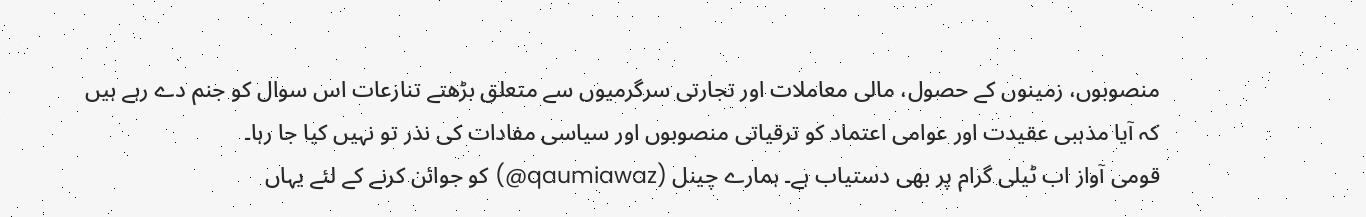منصوبوں، زمینوں کے حصول، مالی معاملات اور تجارتی سرگرمیوں سے متعلق بڑھتے تنازعات اس سوال کو جنم دے رہے ہیں کہ آیا مذہبی عقیدت اور عوامی اعتماد کو ترقیاتی منصوبوں اور سیاسی مفادات کی نذر تو نہیں کیا جا رہا۔
قومی آواز اب ٹیلی گرام پر بھی دستیاب ہے۔ ہمارے چینل (qaumiawaz@) کو جوائن کرنے کے لئے یہاں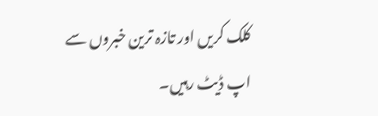کلک کریں اور تازہ ترین خبروں سے اپ ڈیٹ رہیں۔